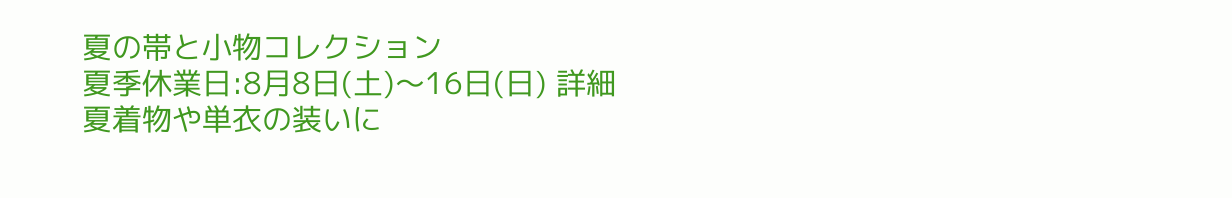夏の帯と小物コレクション
夏季休業日:8月8日(土)〜16日(日) 詳細
夏着物や単衣の装いに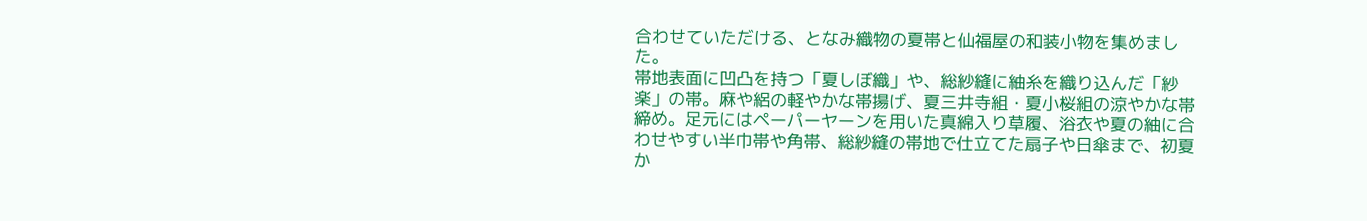合わせていただける、となみ織物の夏帯と仙福屋の和装小物を集めました。
帯地表面に凹凸を持つ「夏しぼ織」や、総紗縫に紬糸を織り込んだ「紗楽」の帯。麻や絽の軽やかな帯揚げ、夏三井寺組・夏小桜組の涼やかな帯締め。足元にはペーパーヤーンを用いた真綿入り草履、浴衣や夏の紬に合わせやすい半巾帯や角帯、総紗縫の帯地で仕立てた扇子や日傘まで、初夏か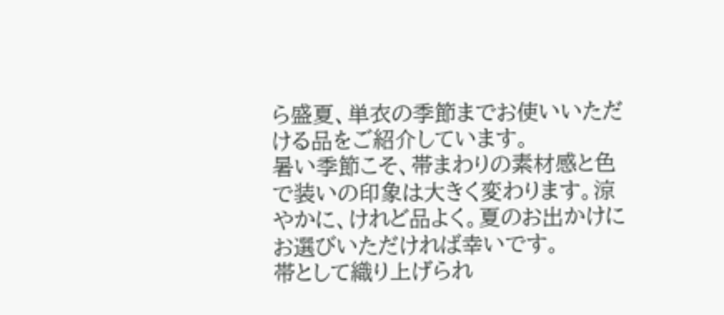ら盛夏、単衣の季節までお使いいただける品をご紹介しています。
暑い季節こそ、帯まわりの素材感と色で装いの印象は大きく変わります。涼やかに、けれど品よく。夏のお出かけにお選びいただければ幸いです。
帯として織り上げられ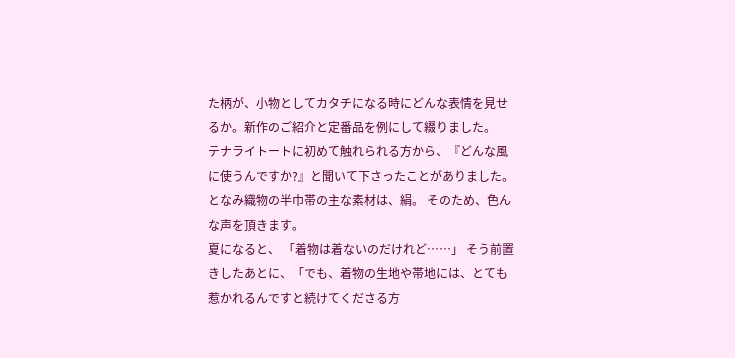た柄が、小物としてカタチになる時にどんな表情を見せるか。新作のご紹介と定番品を例にして綴りました。
テナライトートに初めて触れられる方から、『どんな風に使うんですか?』と聞いて下さったことがありました。
となみ織物の半巾帯の主な素材は、絹。 そのため、色んな声を頂きます。
夏になると、 「着物は着ないのだけれど……」 そう前置きしたあとに、「でも、着物の生地や帯地には、とても惹かれるんですと続けてくださる方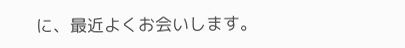に、最近よくお会いします。